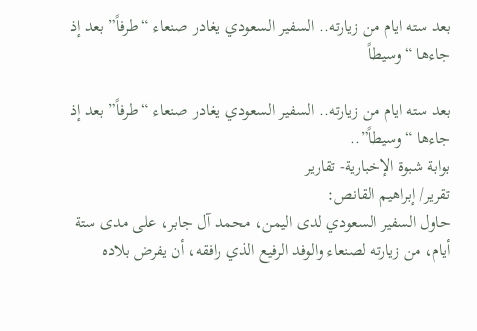بعد سته ايام من زيارته.. السفير السعودي يغادر صنعاء “طرفاً” بعد إذ جاءها “وسيطاً

بعد سته ايام من زيارته.. السفير السعودي يغادر صنعاء “طرفاً” بعد إذ جاءها “وسيطاً”..
بوابة شبوة الإخبارية- تقارير
تقرير/ إبراهيم القانص:
حاول السفير السعودي لدى اليمن، محمد آل جابر، على مدى ستة أيام، من زيارته لصنعاء والوفد الرفيع الذي رافقه، أن يفرض بلاده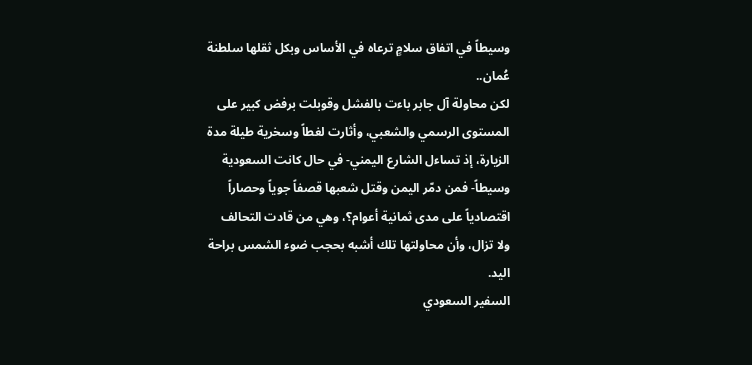وسيطاً في اتفاق سلامٍ ترعاه في الأساس وبكل ثقلها سلطنة عُمان..
لكن محاولة آل جابر باءت بالفشل وقوبلت برفض كبير على المستوى الرسمي والشعبي، وأثارت لغطاً وسخرية طيلة مدة الزيارة، إذ تساءل الشارع اليمني- في حال كانت السعودية وسيطاً- فمن دمّر اليمن وقتل شعبها قصفاً جوياً وحصاراً اقتصادياً على مدى ثمانية أعوام؟، وهي من قادت التحالف ولا تزال، وأن محاولتها تلك أشبه بحجب ضوء الشمس براحة اليد.
السفير السعودي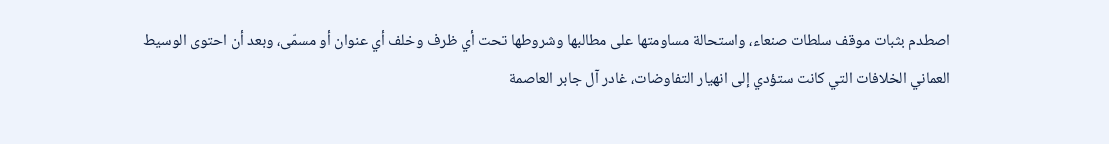اصطدم بثبات موقف سلطات صنعاء، واستحالة مساومتها على مطالبها وشروطها تحت أي ظرف وخلف أي عنوان أو مسمّى، وبعد أن احتوى الوسيط العماني الخلافات التي كانت ستؤدي إلى انهيار التفاوضات، غادر آل جابر العاصمة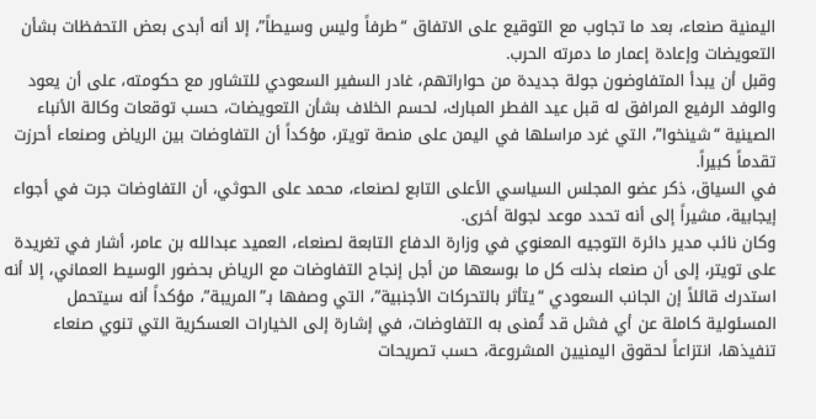اليمنية صنعاء، بعد ما تجاوب مع التوقيع على الاتفاق “طرفاً وليس وسيطاً”، إلا أنه أبدى بعض التحفظات بشأن التعويضات وإعادة إعمار ما دمرته الحرب.
وقبل أن يبدأ المتفاوضون جولة جديدة من حواراتهم، غادر السفير السعودي للتشاور مع حكومته، على أن يعود والوفد الرفيع المرافق له قبل عيد الفطر المبارك، لحسم الخلاف بشأن التعويضات، حسب توقعات وكالة الأنباء الصينية “شينخوا”، التي غرد مراسلها في اليمن على منصة تويتر، مؤكداً أن التفاوضات بين الرياض وصنعاء أحرزت تقدماً كبيراً.
في السياق، ذكر عضو المجلس السياسي الأعلى التابع لصنعاء، محمد على الحوثي، أن التفاوضات جرت في أجواء إيجابية، مشيراً إلى أنه تحدد موعد لجولة أخرى.
وكان نائب مدير دائرة التوجيه المعنوي في وزارة الدفاع التابعة لصنعاء، العميد عبدالله بن عامر، أشار في تغريدة على تويتر، إلى أن صنعاء بذلت كل ما بوسعها من أجل إنجاح التفاوضات مع الرياض بحضور الوسيط العماني، إلا أنه استدرك قائلاً إن الجانب السعودي “يتأثر بالتحركات الأجنبية”، التي وصفها بـ”المريبة”، مؤكداً أنه سيتحمل المسئولية كاملة عن أي فشل قد تُمنى به التفاوضات، في إشارة إلى الخيارات العسكرية التي تنوي صنعاء تنفيذها، انتزاعاً لحقوق اليمنيين المشروعة، حسب تصريحات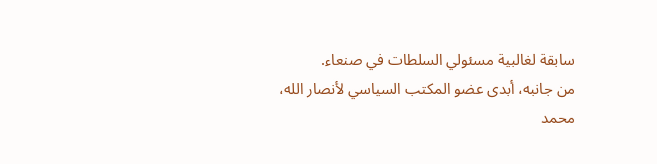سابقة لغالبية مسئولي السلطات في صنعاء.
من جانبه، أبدى عضو المكتب السياسي لأنصار الله، محمد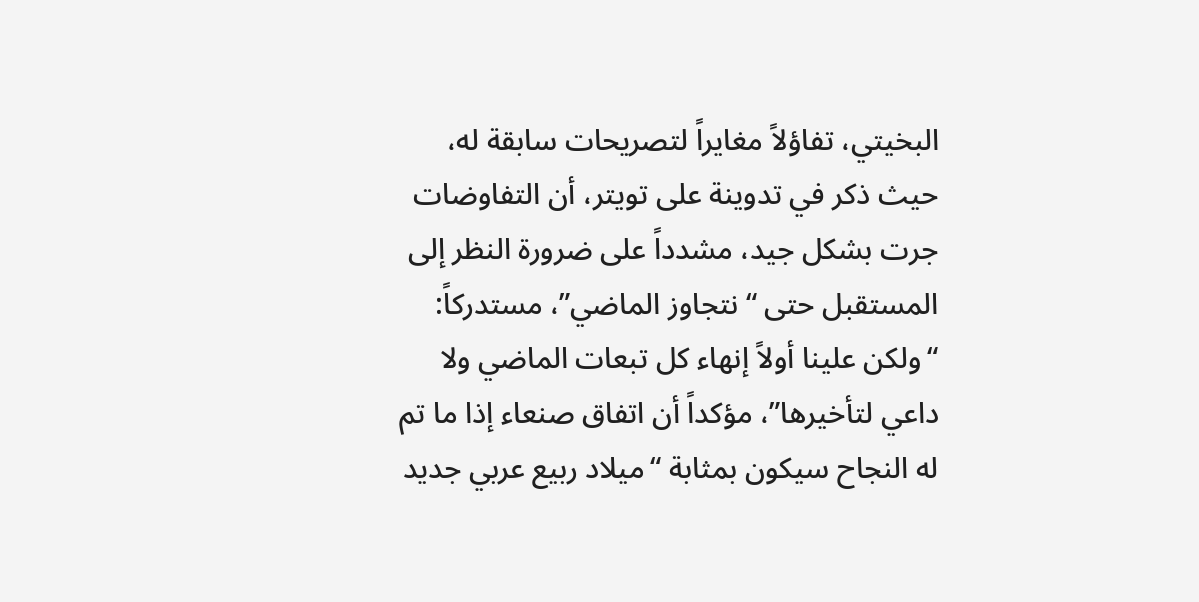البخيتي، تفاؤلاً مغايراً لتصريحات سابقة له، حيث ذكر في تدوينة على تويتر، أن التفاوضات جرت بشكل جيد، مشدداً على ضرورة النظر إلى المستقبل حتى “نتجاوز الماضي”، مستدركاً: “ولكن علينا أولاً إنهاء كل تبعات الماضي ولا داعي لتأخيرها”، مؤكداً أن اتفاق صنعاء إذا ما تم له النجاح سيكون بمثابة “ميلاد ربيع عربي جديد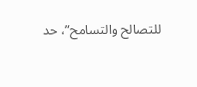للتصالح والتسامح”، حد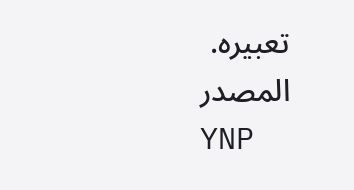تعبيره.
المصدر
YNP